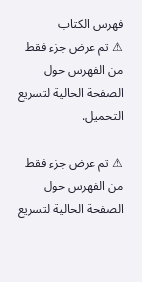فهرس الكتاب
⚠ تم عرض جزء فقط من الفهرس حول الصفحة الحالية لتسريع التحميل.

⚠ تم عرض جزء فقط من الفهرس حول الصفحة الحالية لتسريع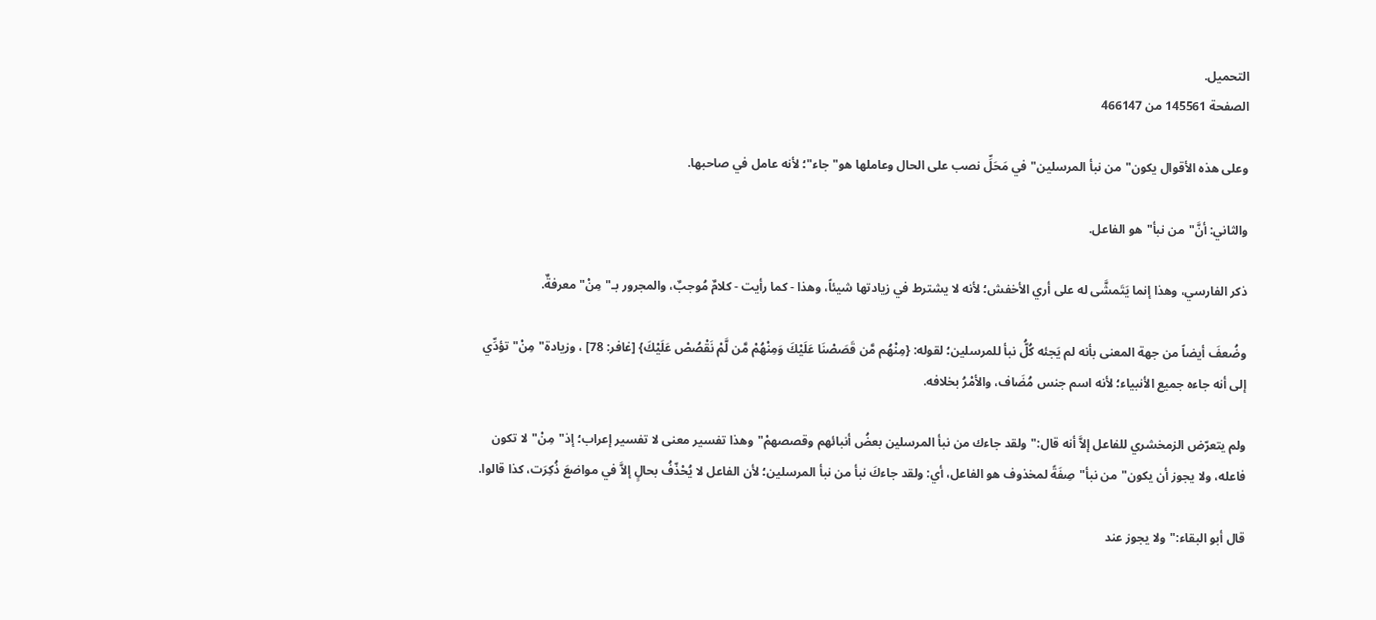التحميل.
الصفحة 145561 من 466147

وعلى هذه الأقوال يكون"من نبأ المرسلين"في مَحَلِّ نصب على الحال وعاملها هو"جاء"؛ لأنه عامل في صاحبها.

والثاني: أنَّ"من نبأ"هو الفاعل.

ذكر الفارسي، وهذا إنما يَتَمشَّى له على أري الأخفش؛ لأنه لا يشترط في زيادتها شيئاً، وهذا - كما رأيت - كلامٌ مُوجبٌ، والمجرور بـ"مِنْ"معرفةٌ.

وضُعفَ أيضاً من جهة المعنى بأنه لم يَجئه كُلُّ نبأ للمرسلين؛ لقوله: {مِنْهُم مَّن قَصَصْنَا عَلَيْكَ وَمِنْهُمْ مَّن لَّمْ نَقْصُصْ عَلَيْكَ} [غافر: 78] ، وزيادة"مِنْ"تؤدِّي إلى أنه جاءه جميع الأنبياء؛ لأنه اسم جنس مُضَاف، والأمْرُ بخلافه.

ولم يتعرّض الزمخشري للفاعل إلاَّ أنه قال:"ولقد جاءك من نبأ المرسلين بعضُ أنبائهم وقصصهمْ"وهذا تفسير معنى لا تفسير إعراب؛ إذ"مِنْ"لا تكون فاعله، ولا يجوز أن يكون"من نبأ"صِفَةً لمخذوف هو الفاعل، أي: ولقد جاءكَ نبأ من نبأ المرسلين؛ لأن الفاعل لا يُحْذّفُ بحالٍ إلاَّ في مواضعَ ذُكِرَت، كذا قالوا.

قال أبو البقاء:"ولا يجوز عند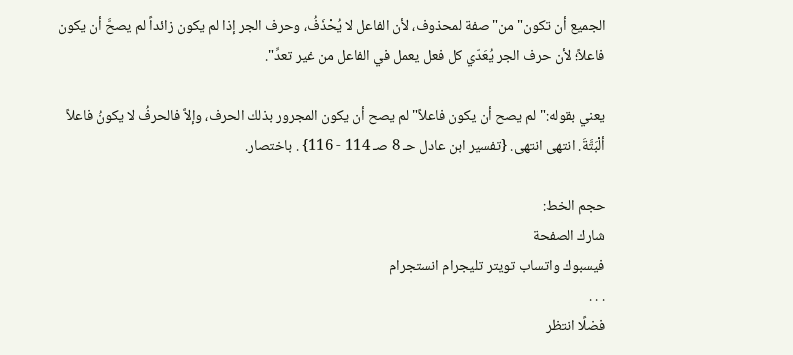الجميع أن تكون"من"صفة لمحذوف، لأن الفاعل لا يُحْذَفُ، وحرف الجر إذا لم يكون زائداً لم يصحَّ أن يكون فاعلاً؛ لأن حرف الجر يُعَدّي كل فعل يعمل في الفاعل من غير تعدِّ".

يعني بقوله:"لم يصح أن يكون فاعلاً"لم يصح أن يكون المجرور بذلك الحرف، وإلاَّ فالحرفُ لا يكونُ فاعلاً ألْبَتَّةَ. انتهى انتهى. {تفسير ابن عادل حـ 8 صـ 114 - 116} . باختصار.

حجم الخط:
شارك الصفحة
فيسبوك واتساب تويتر تليجرام انستجرام
. . .
فضلًا انتظر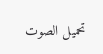تحميل الصوت